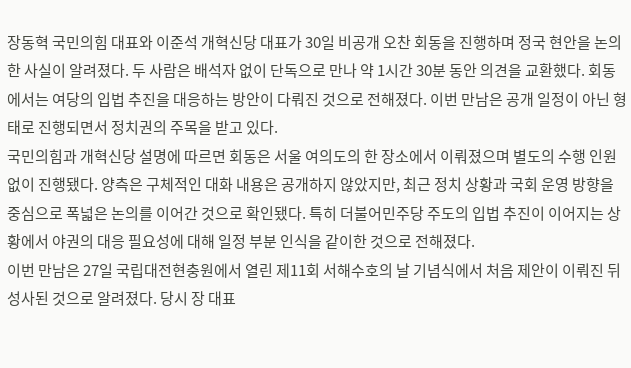장동혁 국민의힘 대표와 이준석 개혁신당 대표가 30일 비공개 오찬 회동을 진행하며 정국 현안을 논의한 사실이 알려졌다. 두 사람은 배석자 없이 단독으로 만나 약 1시간 30분 동안 의견을 교환했다. 회동에서는 여당의 입법 추진을 대응하는 방안이 다뤄진 것으로 전해졌다. 이번 만남은 공개 일정이 아닌 형태로 진행되면서 정치권의 주목을 받고 있다.
국민의힘과 개혁신당 설명에 따르면 회동은 서울 여의도의 한 장소에서 이뤄졌으며 별도의 수행 인원 없이 진행됐다. 양측은 구체적인 대화 내용은 공개하지 않았지만, 최근 정치 상황과 국회 운영 방향을 중심으로 폭넓은 논의를 이어간 것으로 확인됐다. 특히 더불어민주당 주도의 입법 추진이 이어지는 상황에서 야권의 대응 필요성에 대해 일정 부분 인식을 같이한 것으로 전해졌다.
이번 만남은 27일 국립대전현충원에서 열린 제11회 서해수호의 날 기념식에서 처음 제안이 이뤄진 뒤 성사된 것으로 알려졌다. 당시 장 대표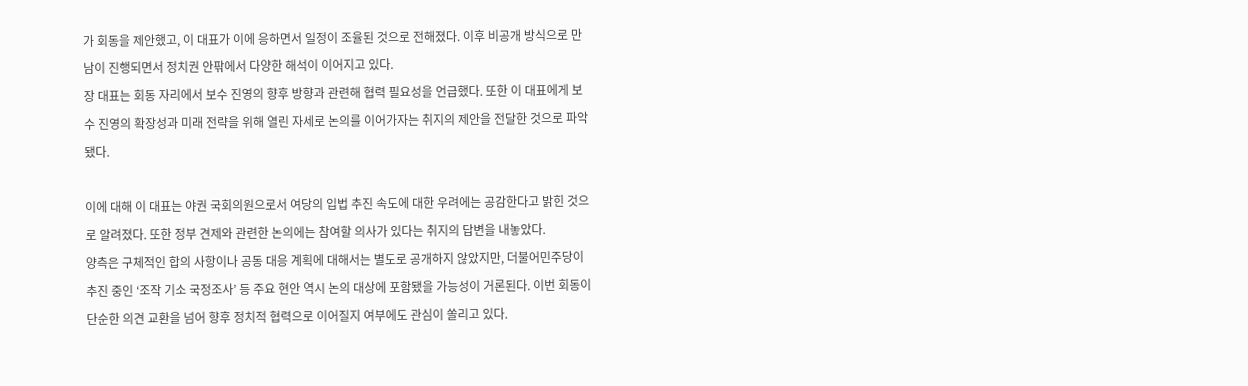가 회동을 제안했고, 이 대표가 이에 응하면서 일정이 조율된 것으로 전해졌다. 이후 비공개 방식으로 만남이 진행되면서 정치권 안팎에서 다양한 해석이 이어지고 있다.
장 대표는 회동 자리에서 보수 진영의 향후 방향과 관련해 협력 필요성을 언급했다. 또한 이 대표에게 보수 진영의 확장성과 미래 전략을 위해 열린 자세로 논의를 이어가자는 취지의 제안을 전달한 것으로 파악됐다.

이에 대해 이 대표는 야권 국회의원으로서 여당의 입법 추진 속도에 대한 우려에는 공감한다고 밝힌 것으로 알려졌다. 또한 정부 견제와 관련한 논의에는 참여할 의사가 있다는 취지의 답변을 내놓았다.
양측은 구체적인 합의 사항이나 공동 대응 계획에 대해서는 별도로 공개하지 않았지만, 더불어민주당이 추진 중인 ‘조작 기소 국정조사’ 등 주요 현안 역시 논의 대상에 포함됐을 가능성이 거론된다. 이번 회동이 단순한 의견 교환을 넘어 향후 정치적 협력으로 이어질지 여부에도 관심이 쏠리고 있다.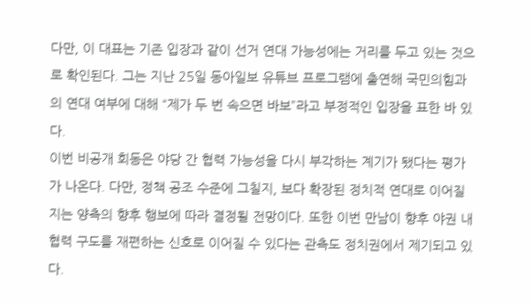다만, 이 대표는 기존 입장과 같이 선거 연대 가능성에는 거리를 두고 있는 것으로 확인된다. 그는 지난 25일 동아일보 유튜브 프로그램에 출연해 국민의힘과의 연대 여부에 대해 “제가 두 번 속으면 바보”라고 부정적인 입장을 표한 바 있다.
이번 비공개 회동은 야당 간 협력 가능성을 다시 부각하는 계기가 됐다는 평가가 나온다. 다만, 정책 공조 수준에 그칠지, 보다 확장된 정치적 연대로 이어질지는 양측의 향후 행보에 따라 결정될 전망이다. 또한 이번 만남이 향후 야권 내 협력 구도를 재편하는 신호로 이어질 수 있다는 관측도 정치권에서 제기되고 있다.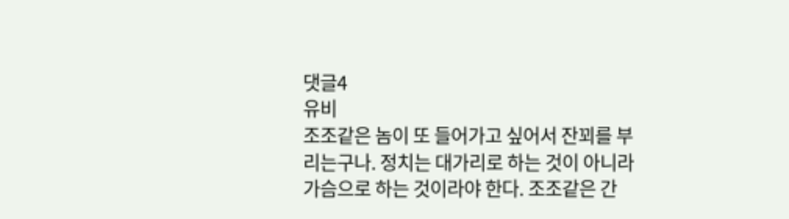댓글4
유비
조조같은 놈이 또 들어가고 싶어서 잔꾀를 부리는구나. 정치는 대가리로 하는 것이 아니라 가슴으로 하는 것이라야 한다. 조조같은 간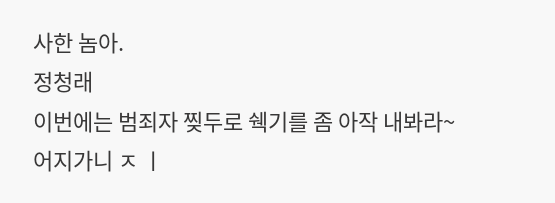사한 놈아.
정청래
이번에는 범죄자 찢두로 쉑기를 좀 아작 내봐라~
어지가니 ㅈ ㅣ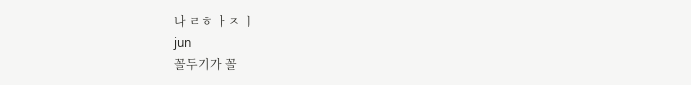나 ㄹㅎ ㅏㅈ ㅣ
jun
꼴두기가 꼴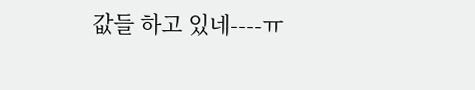값들 하고 있네----ㅠ